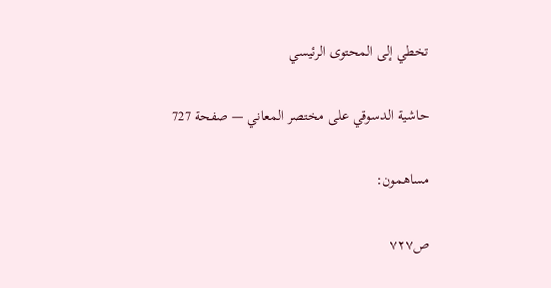تخطي إلى المحتوى الرئيسي

حاشية الدسوقي على مختصر المعاني — صفحة 727

مساهمون:

ص٧٢٧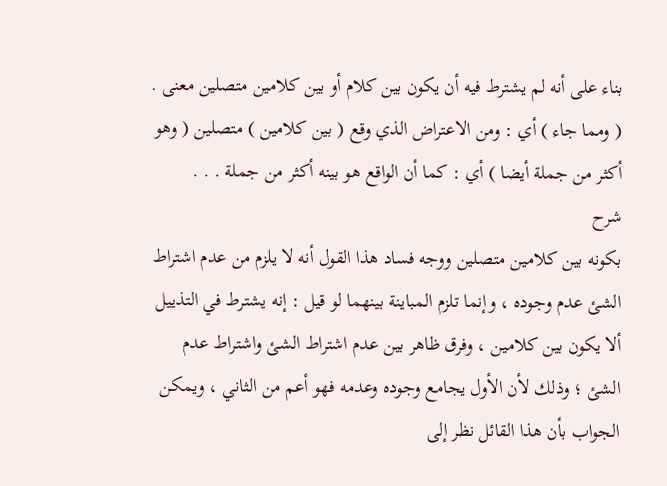بناء على أنه لم يشترط فيه أن يكون بين كلام أو بين كلامين متصلين معنى . ( ومما جاء ) أي : ومن الاعتراض الذي وقع ( بين كلامين ) متصلين ( وهو أكثر من جملة أيضا ) أي : كما أن الواقع هو بينه أكثر من جملة . . .
شرح
بكونه بين كلامين متصلين ووجه فساد هذا القول أنه لا يلزم من عدم اشتراط الشئ عدم وجوده ، وإنما تلزم المباينة بينهما لو قيل : إنه يشترط في التذييل ألا يكون بين كلامين ، وفرق ظاهر بين عدم اشتراط الشئ واشتراط عدم الشئ ؛ وذلك لأن الأول يجامع وجوده وعدمه فهو أعم من الثاني ، ويمكن الجواب بأن هذا القائل نظر إلى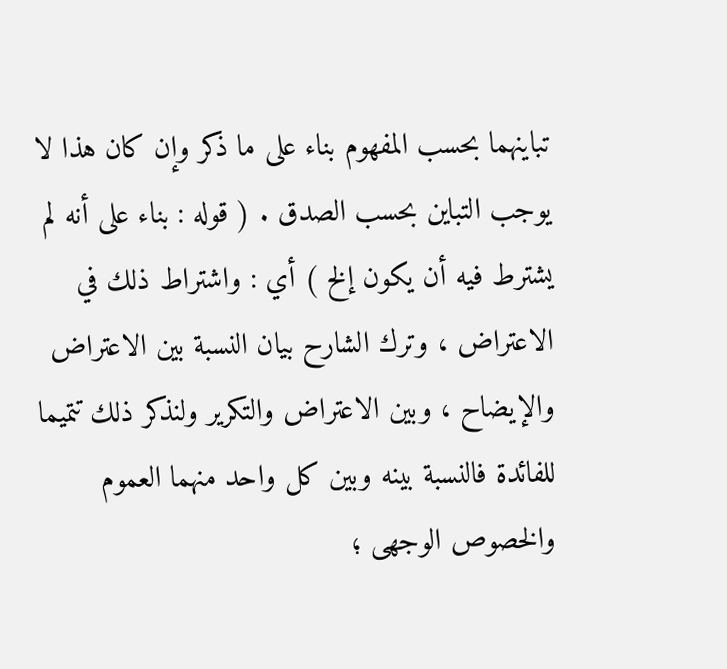تباينهما بحسب المفهوم بناء على ما ذكر وإن كان هذا لا يوجب التباين بحسب الصدق . ( قوله : بناء على أنه لم يشترط فيه أن يكون إلخ ) أي : واشتراط ذلك في الاعتراض ، وترك الشارح بيان النسبة بين الاعتراض والإيضاح ، وبين الاعتراض والتكرير ولنذكر ذلك تتميما للفائدة فالنسبة بينه وبين كل واحد منهما العموم والخصوص الوجهى ؛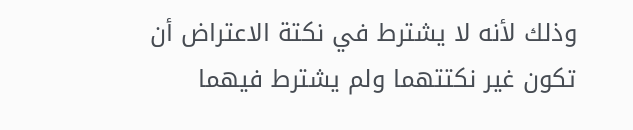وذلك لأنه لا يشترط في نكتة الاعتراض أن تكون غير نكتتهما ولم يشترط فيهما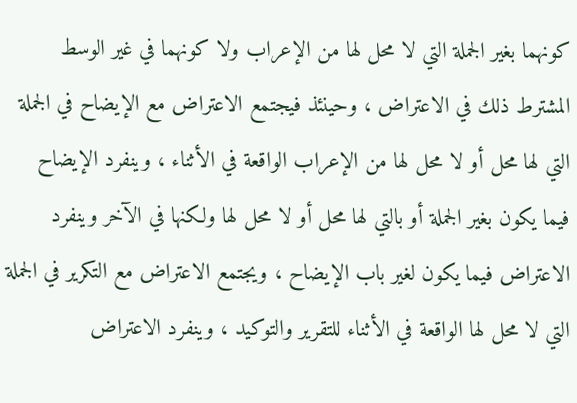كونهما بغير الجملة التي لا محل لها من الإعراب ولا كونهما في غير الوسط المشترط ذلك في الاعتراض ، وحينئذ فيجتمع الاعتراض مع الإيضاح في الجملة التي لها محل أو لا محل لها من الإعراب الواقعة في الأثناء ، وينفرد الإيضاح فيما يكون بغير الجملة أو بالتي لها محل أو لا محل لها ولكنها في الآخر وينفرد الاعتراض فيما يكون لغير باب الإيضاح ، ويجتمع الاعتراض مع التكرير في الجملة التي لا محل لها الواقعة في الأثناء للتقرير والتوكيد ، وينفرد الاعتراض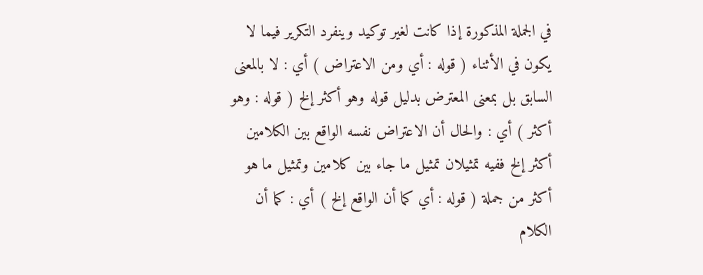في الجملة المذكورة إذا كانت لغير توكيد وينفرد التكرير فيما لا يكون في الأثناء ( قوله : أي ومن الاعتراض ) أي : لا بالمعنى السابق بل بمعنى المعترض بدليل قوله وهو أكثر إلخ ( قوله : وهو أكثر ) أي : والحال أن الاعتراض نفسه الواقع بين الكلامين أكثر إلخ ففيه تمثيلان تمثيل ما جاء بين كلامين وتمثيل ما هو أكثر من جملة ( قوله : أي كما أن الواقع إلخ ) أي : كما أن الكلام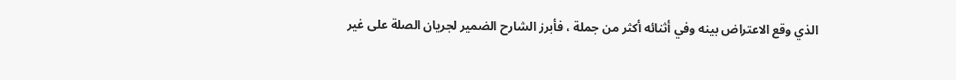الذي وقع الاعتراض بينه وفي أثنائه أكثر من جملة ، فأبرز الشارح الضمير لجريان الصلة على غير